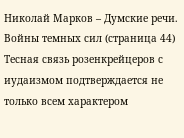Николай Марков – Думские речи. Войны темных сил (страница 44)
Тесная связь розенкрейцеров с иудаизмом подтверждается не только всем характером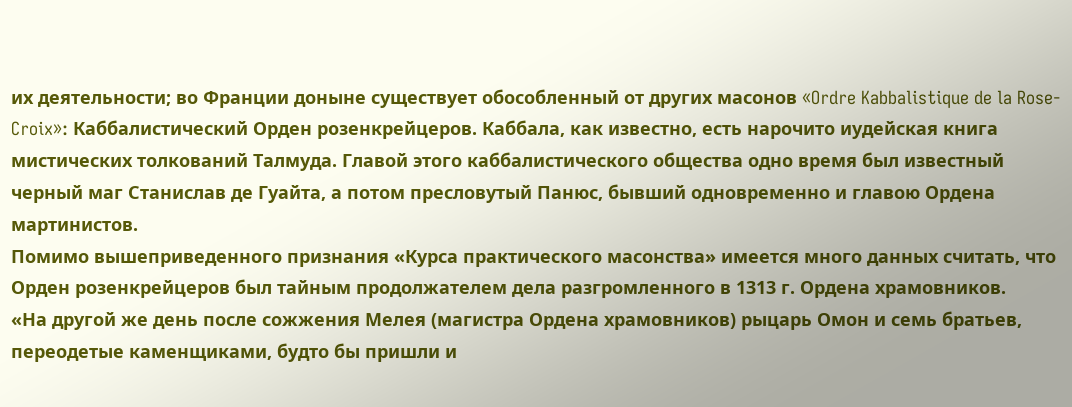их деятельности; во Франции доныне существует обособленный от других масонов «Ordre Kabbalistique de la Rose-Croix»: Каббалистический Орден рoзенкрейцеров. Каббала, как известно, есть нарочито иудейская книга мистических толкований Талмуда. Главой этого каббалистического общества одно время был известный черный маг Станислав де Гуайта, а потом пресловутый Панюс, бывший одновременно и главою Ордена мартинистов.
Помимо вышеприведенного признания «Курса практического масонства» имеется много данных считать, что Орден розенкрейцеров был тайным продолжателем дела разгромленного в 1313 г. Ордена храмовников.
«На другой же день после сожжения Мелея (магистра Ордена храмовников) рыцарь Омон и семь братьев, переодетые каменщиками, будто бы пришли и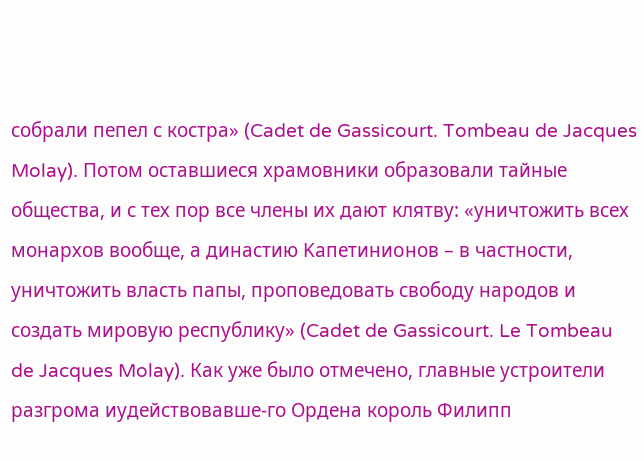собрали пепел с костра» (Cadet de Gassicourt. Tombeau de Jacques Molay). Потом оставшиеся храмовники образовали тайные общества, и с тех пор все члены их дают клятву: «уничтожить всех монархов вообще, а династию Kaпетиниoнов – в частности, уничтожить власть папы, проповедовать свободу народов и создать мировую республику» (Cadet de Gassicourt. Le Tombeau de Jacques Molay). Как уже было отмечено, главные устроители разгрома иудействовавше-го Ордена король Филипп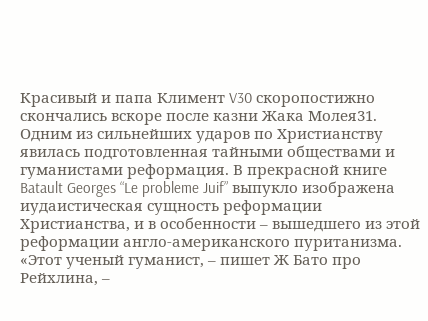Красивый и папа Климент V30 скоропостижно скончались вскоре после казни Жака Молея31.
Одним из сильнейших ударов по Христианству явилась подготовленная тайными обществами и гуманистами реформация. В прекрасной книге Batault Georges “Le probleme Juif” выпукло изображена иудаистическая сущность реформации Христианства, и в особенности – вышедшего из этой реформации англo-американского пуританизма. «Этот ученый гуманист, – пишет Ж Бато про Рейхлина, –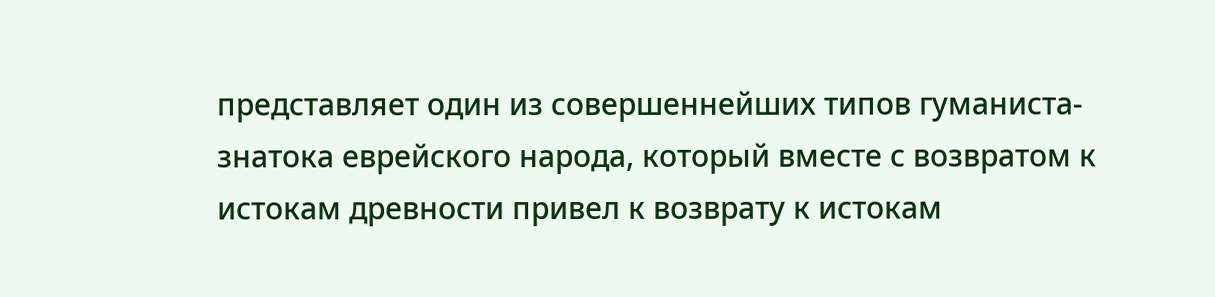представляет один из совершеннейших типов гуманиста-знатока еврейского народа, который вместе с возвратом к истокам древности привел к возврату к истокам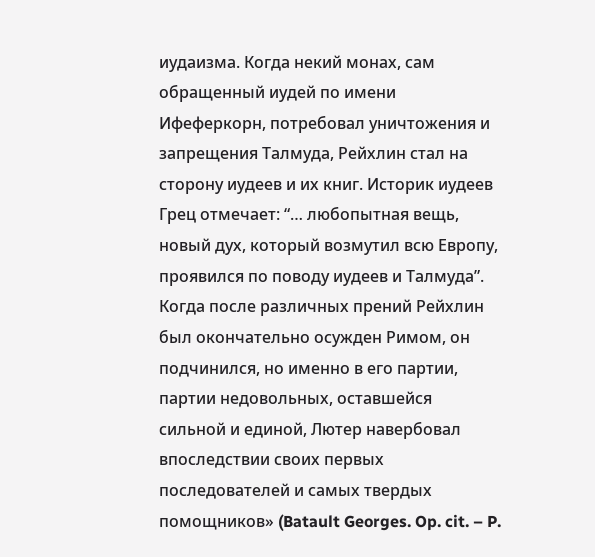иудаизма. Когда некий монах, сам обращенный иудей по имени Ифеферкорн, потребовал уничтожения и запрещения Талмуда, Рейхлин стал на сторону иудеев и их книг. Историк иудеев Гpец отмечает: “… любопытная вещь, новый дух, который возмутил всю Европу, проявился по поводу иудеев и Талмуда”.
Когда после различных прений Рейхлин был окончательно осужден Римом, он подчинился, но именно в его партии, партии недовольных, оставшейся сильной и единой, Лютер навербовал впоследствии своих первых последователей и самых твердых помощников» (Batault Georges. Op. cit. – P.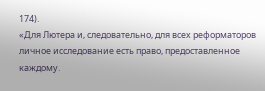174).
«Для Лютера и, следовательно, для всех реформаторов личное исследование есть право, предоставленное каждому.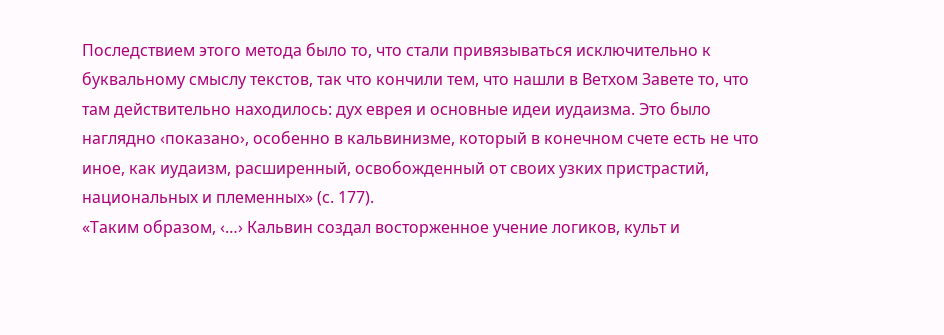Последствием этого метода было то, что стали привязываться исключительно к буквальному смыслу текстов, так что кончили тем, что нашли в Ветхом Завете то, что там действительно находилось: дух еврея и основные идеи иудаизма. Это было наглядно ‹показано›, особенно в кальвинизме, который в конечном счете есть не что иное, как иудаизм, расширенный, освобожденный от своих узких пристрастий, национальных и племенных» (с. 177).
«Таким образом, ‹…› Кальвин создал восторженное учение логиков, культ и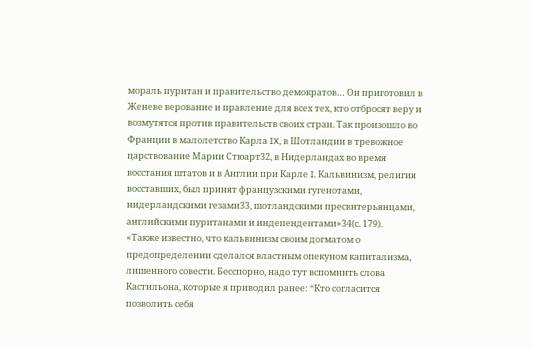мораль пуритан и правительство демократов… Он приготовил в Женеве верование и правление для всех тех, кто отбросят веру и возмутятся против правительств своих стран. Так произошло во Франции в малолетство Карла IX, в Шотландии в тревожное царствование Марии Стюарт32, в Нидерландах во время восстания штатов и в Англии при Карле I. Кальвинизм, религия восставших, был принят французскими гугенотами, нидерландскими гезами33, шотландскими пресвитерьянцами, английскими пуританами и индепендентами»34(с. 179).
«Также известно, что кальвинизм своим догматом о предопределении сделался властным опекуном капитализма, лишенного совести. Бесспорно, надо тут вспомнить слова Кастильона, которые я приводил ранее: “Кто согласится позволить себя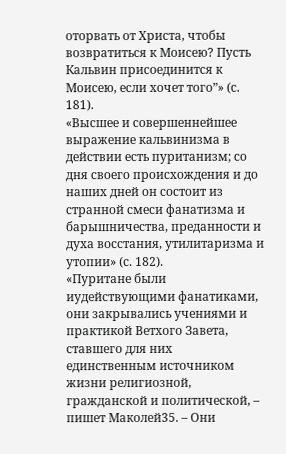оторвать от Христа, чтобы возвратиться к Моисею? Пусть Кальвин присоединится к Моисею, если хочет того”» (с. 181).
«Высшее и совершеннейшее выражение кальвинизма в действии есть пуританизм; со дня своего происхождения и до наших дней он состоит из странной смеси фанатизма и барышничества, преданности и духа восстания, утилитаризма и утопии» (с. 182).
«Пуритане были иудействующими фанатиками, они закрывались учениями и практикой Ветхого Завета, ставшего для них единственным источником жизни религиозной, гражданской и политической, – пишет Маколей35. – Они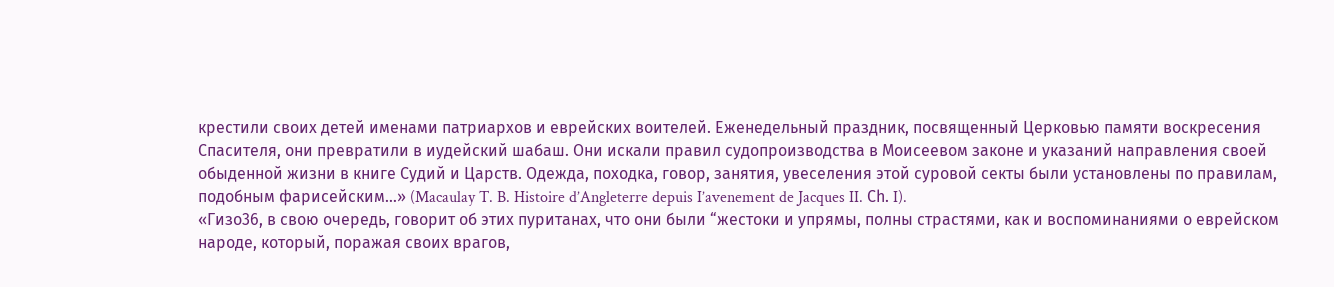крестили своих детей именами патриархов и еврейских воителей. Еженедельный праздник, посвященный Церковью памяти воскресения Спасителя, они превратили в иудейский шабаш. Они искали правил судопроизводства в Моисеевом законе и указаний направления своей обыденной жизни в книге Судий и Царств. Одежда, походка, говор, занятия, увеселения этой суровой секты были установлены по правилам, подобным фарисейским…» (Macaulay T. B. Histoire d’Angleterre depuis I’avenement de Jacques II. Сh. I).
«Гизо36, в свою очередь, говорит об этих пуританах, что они были “жестоки и упрямы, полны страстями, как и воспоминаниями о еврейском народе, который, поражая своих врагов,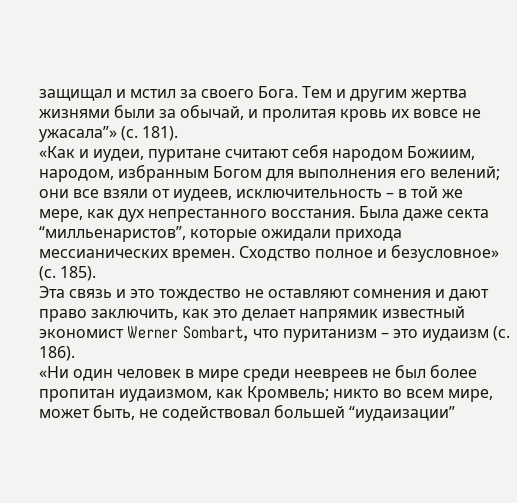защищал и мстил за своего Бога. Тем и другим жертва жизнями были за обычай, и пролитая кровь их вовсе не ужасала”» (с. 181).
«Как и иудеи, пуритане считают себя народом Божиим, народом, избранным Богом для выполнения его велений; они все взяли от иудеев, исключительность – в той же мере, как дух непрестанного восстания. Была даже секта “милльенаристов”, которые ожидали прихода мессианических времен. Сходство полное и безусловное» (с. 185).
Эта связь и это тождество не оставляют сомнения и дают право заключить, как это делает напрямик известный экономист Werner Sombart, что пуританизм – это иудаизм (с. 186).
«Ни один человек в мире среди неевреев не был более пропитан иудаизмом, как Кромвель; никто во всем мире, может быть, не содействовал большей “иудаизации”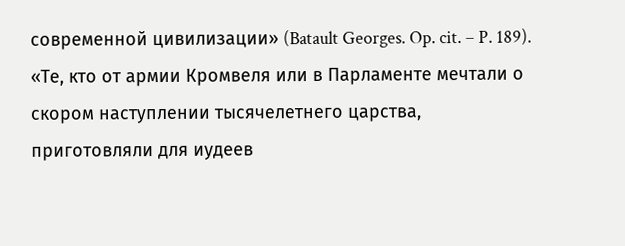современной цивилизации» (Batault Georges. Op. cit. – P. 189).
«Те, кто от армии Кромвеля или в Парламенте мечтали о скором наступлении тысячелетнего царства, приготовляли для иудеев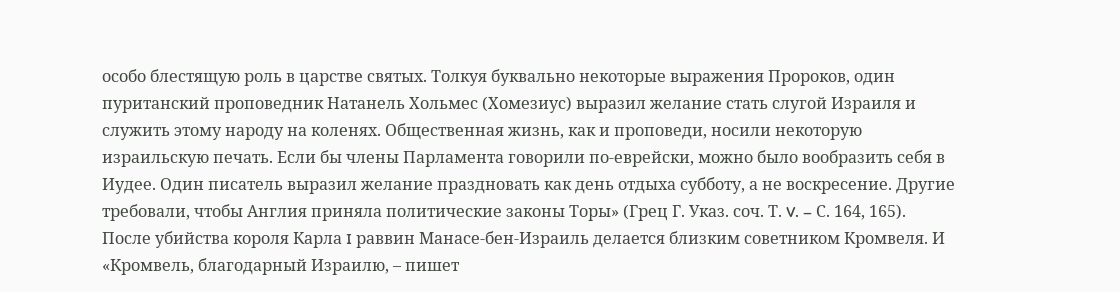особо блестящую роль в царстве святых. Толкуя буквально некоторые выражения Пророков, один пуританский проповедник Натанель Хольмес (Хомезиус) выразил желание стать слугой Израиля и служить этому народу на коленях. Общественная жизнь, как и проповеди, носили некоторую израильскую печать. Если бы члены Парламента говорили по-еврейски, можно было вообразить себя в Иудее. Один писатель выразил желание праздновать как день отдыха субботу, а не воскресение. Другие требовали, чтобы Англия приняла политические законы Торы» (Грец Г. Указ. соч. Т. V. – С. 164, 165).
После убийства короля Карла I раввин Манасе-бен-Израиль делается близким советником Кромвеля. И «Кромвель, благодарный Израилю, – пишет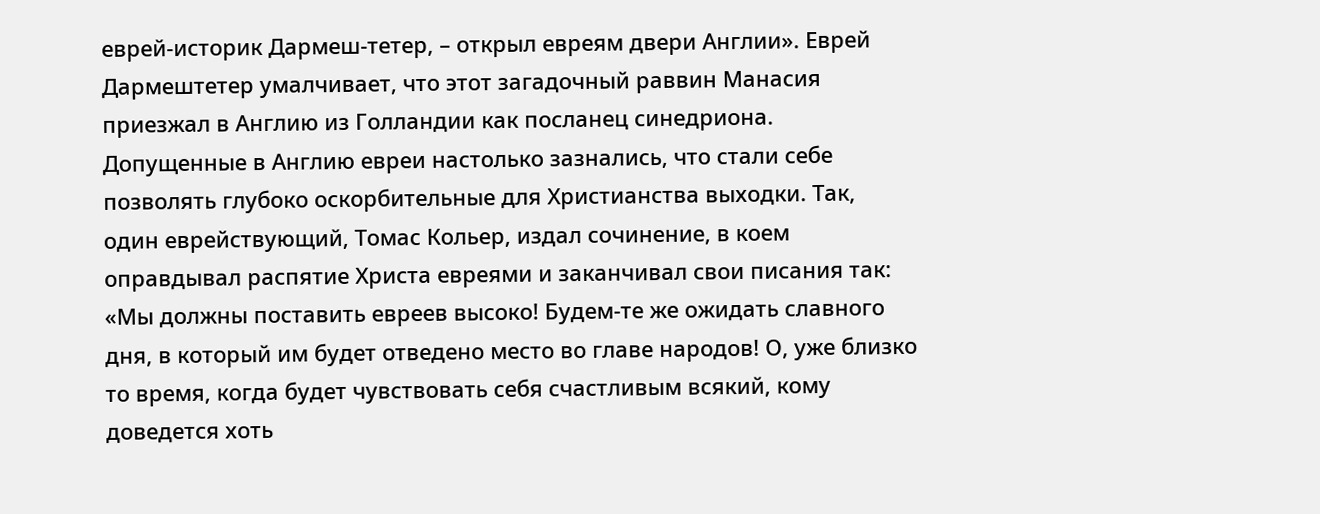еврей-историк Дармеш-тетер, – открыл евреям двери Англии». Еврей Дармештетер умалчивает, что этот загадочный раввин Манасия приезжал в Англию из Голландии как посланец синедриона. Допущенные в Англию евреи настолько зазнались, что стали себе позволять глубоко оскорбительные для Христианства выходки. Так, один еврействующий, Томас Кольер, издал сочинение, в коем оправдывал распятие Христа евреями и заканчивал свои писания так: «Мы должны поставить евреев высоко! Будем-те же ожидать славного дня, в который им будет отведено место во главе народов! О, уже близко то время, когда будет чувствовать себя счастливым всякий, кому доведется хоть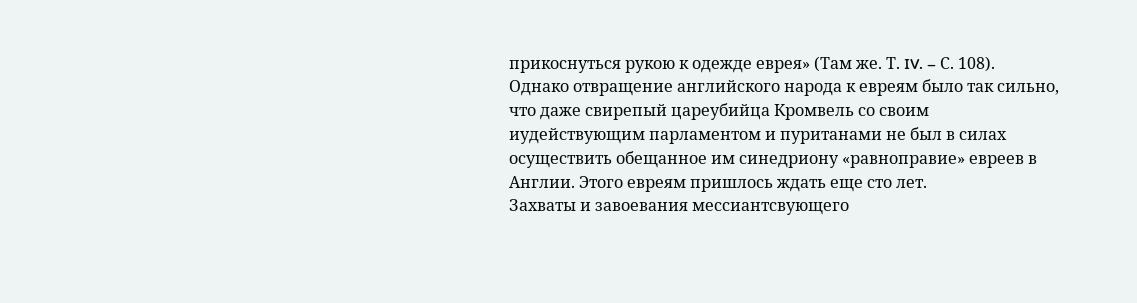прикоснуться рукою к одежде еврея» (Там же. Т. IV. – С. 108).
Однако отвращение английского народа к евреям было так сильно, что даже свирепый цареубийца Кромвель со своим иудействующим парламентом и пуританами не был в силах осуществить обещанное им синедриону «равноправие» евреев в Англии. Этого евреям пришлось ждать еще сто лет.
Захваты и завоевания мессиантсвующего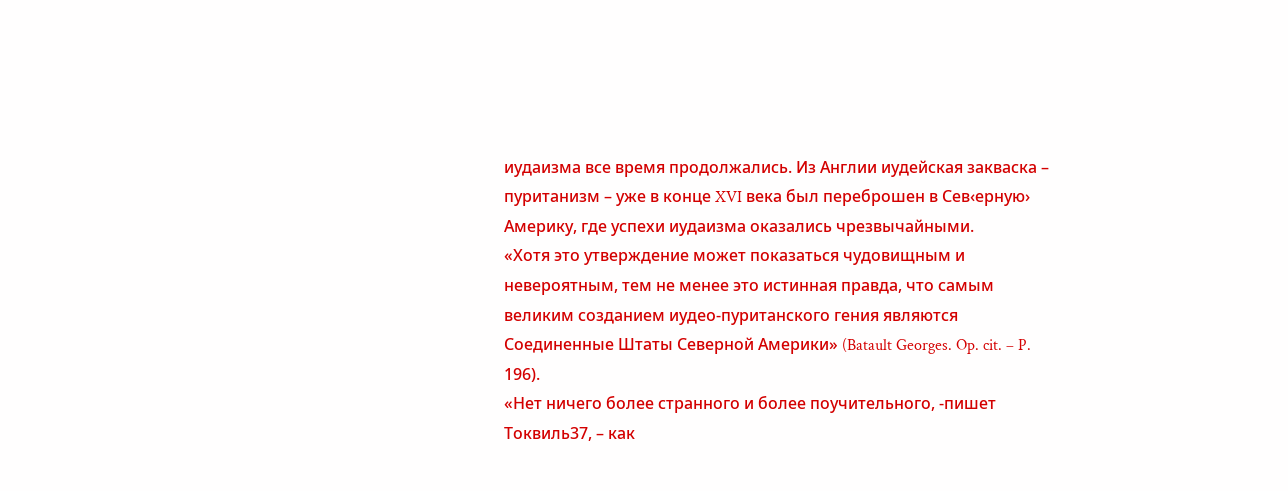иудаизма все время продолжались. Из Англии иудейская закваска – пуританизм – уже в конце XVI века был переброшен в Сев‹ерную› Америку, где успехи иудаизма оказались чрезвычайными.
«Хотя это утверждение может показаться чудовищным и невероятным, тем не менее это истинная правда, что самым великим созданием иyдeo-пуританского гения являются Соединенные Штаты Северной Америки» (Batault Georges. Op. cit. – P. 196).
«Нет ничего более странного и более поучительного, -пишет Токвиль37, – как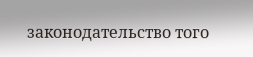законодательство того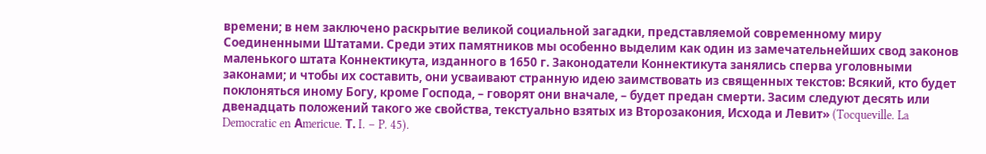времени; в нем заключено раскрытие великой социальной загадки, представляемой современному миру Соединенными Штатами. Среди этих памятников мы особенно выделим как один из замечательнейших свод законов маленького штата Коннектикута, изданного в 1650 г. Законодатели Коннектикута занялись сперва уголовными законами; и чтобы их составить, они усваивают странную идею заимствовать из священных текстов: Всякий, кто будет поклоняться иному Богу, кроме Господа, – говорят они вначале, – будет предан смерти. Засим следуют десять или двенадцать положений такого же свойства, текстуально взятых из Второзакония, Исхода и Левит» (Tocqueville. La Democratic en Аmericue. Т. I. – P. 45).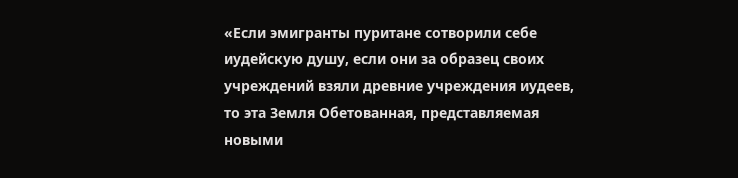«Если эмигранты пуритане сотворили себе иудeйскую душу, если они за образец своих учреждений взяли древние учреждения иудеев, то эта Земля Обетованная, представляемая новыми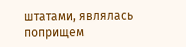штатами, являлась поприщем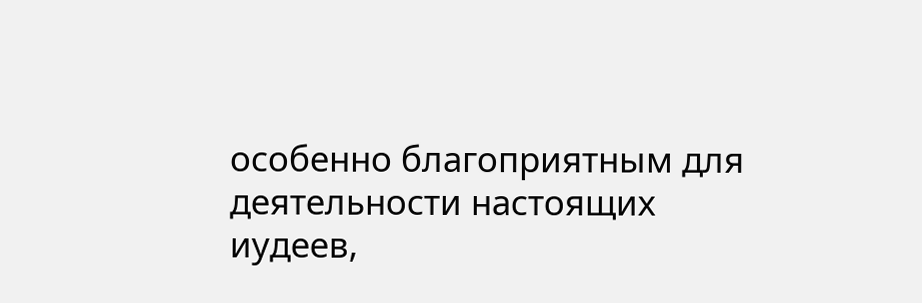особенно благоприятным для деятельности настоящих иудеев,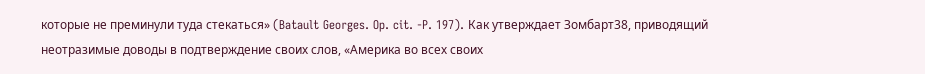которые не преминули туда стекаться» (Batault Georges. Op. cit. -P. 197). Как утверждает Зомбарт38, приводящий неотразимые доводы в подтверждение cвоих слов, «Америка во всех своих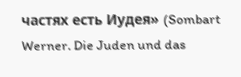частях есть Иудея» (Sombart Werner. Die Juden und das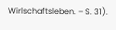Wirlschaftsleben. – S. 31).